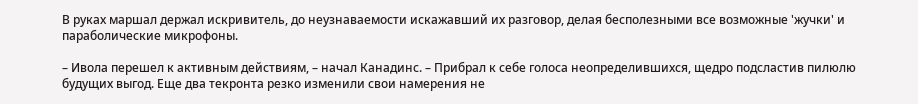В руках маршал держал искривитель, до неузнаваемости искажавший их разговор, делая бесполезными все возможные 'жучки' и параболические микрофоны.

– Ивола перешел к активным действиям, – начал Канадинс. – Прибрал к себе голоса неопределившихся, щедро подсластив пилюлю будущих выгод. Еще два текронта резко изменили свои намерения не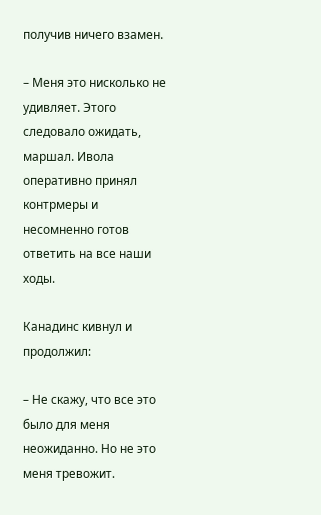получив ничего взамен.

– Меня это нисколько не удивляет. Этого следовало ожидать, маршал. Ивола оперативно принял контрмеры и несомненно готов ответить на все наши ходы.

Канадинс кивнул и продолжил:

– Не скажу, что все это было для меня неожиданно. Но не это меня тревожит.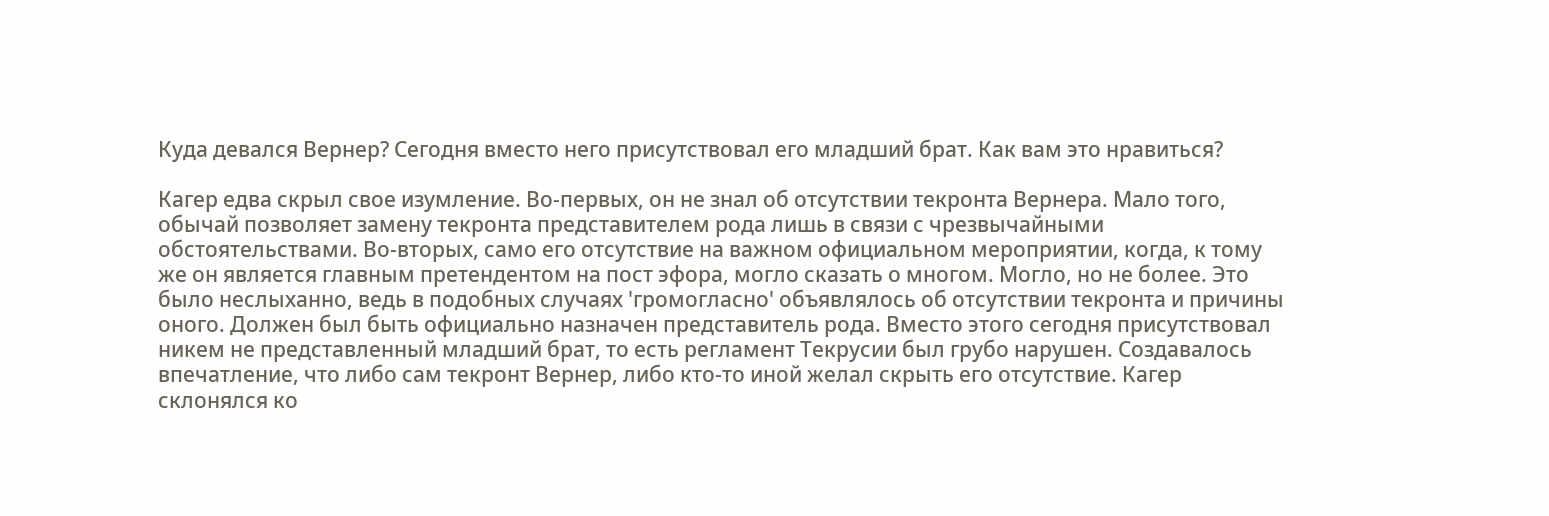Куда девался Вернер? Сегодня вместо него присутствовал его младший брат. Как вам это нравиться?

Кагер едва скрыл свое изумление. Во-первых, он не знал об отсутствии текронта Вернера. Мало того, обычай позволяет замену текронта представителем рода лишь в связи с чрезвычайными обстоятельствами. Во-вторых, само его отсутствие на важном официальном мероприятии, когда, к тому же он является главным претендентом на пост эфора, могло сказать о многом. Могло, но не более. Это было неслыханно, ведь в подобных случаях 'громогласно' объявлялось об отсутствии текронта и причины оного. Должен был быть официально назначен представитель рода. Вместо этого сегодня присутствовал никем не представленный младший брат, то есть регламент Текрусии был грубо нарушен. Создавалось впечатление, что либо сам текронт Вернер, либо кто-то иной желал скрыть его отсутствие. Кагер склонялся ко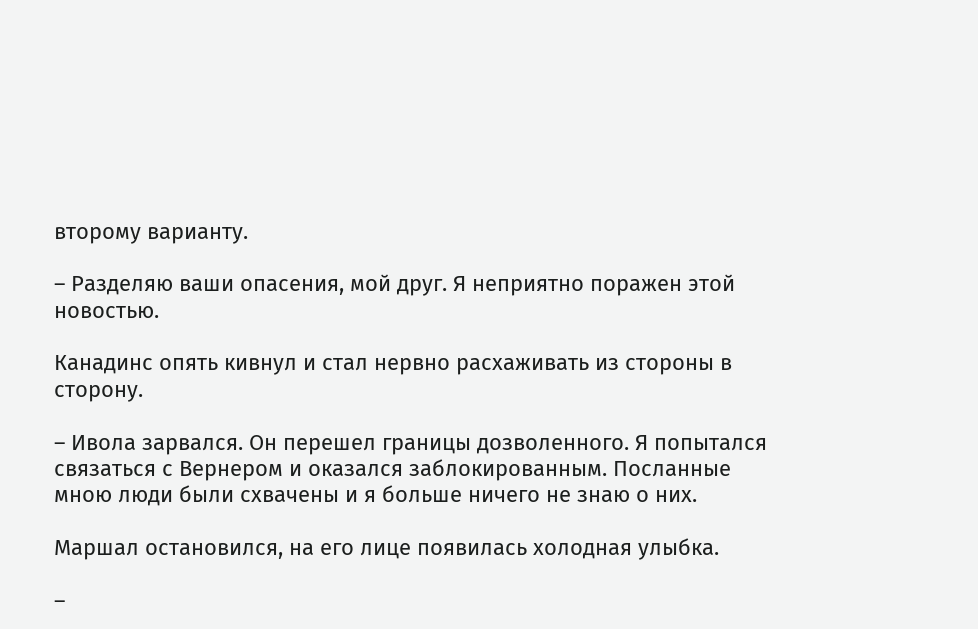второму варианту.

– Разделяю ваши опасения, мой друг. Я неприятно поражен этой новостью.

Канадинс опять кивнул и стал нервно расхаживать из стороны в сторону.

– Ивола зарвался. Он перешел границы дозволенного. Я попытался связаться с Вернером и оказался заблокированным. Посланные мною люди были схвачены и я больше ничего не знаю о них.

Маршал остановился, на его лице появилась холодная улыбка.

–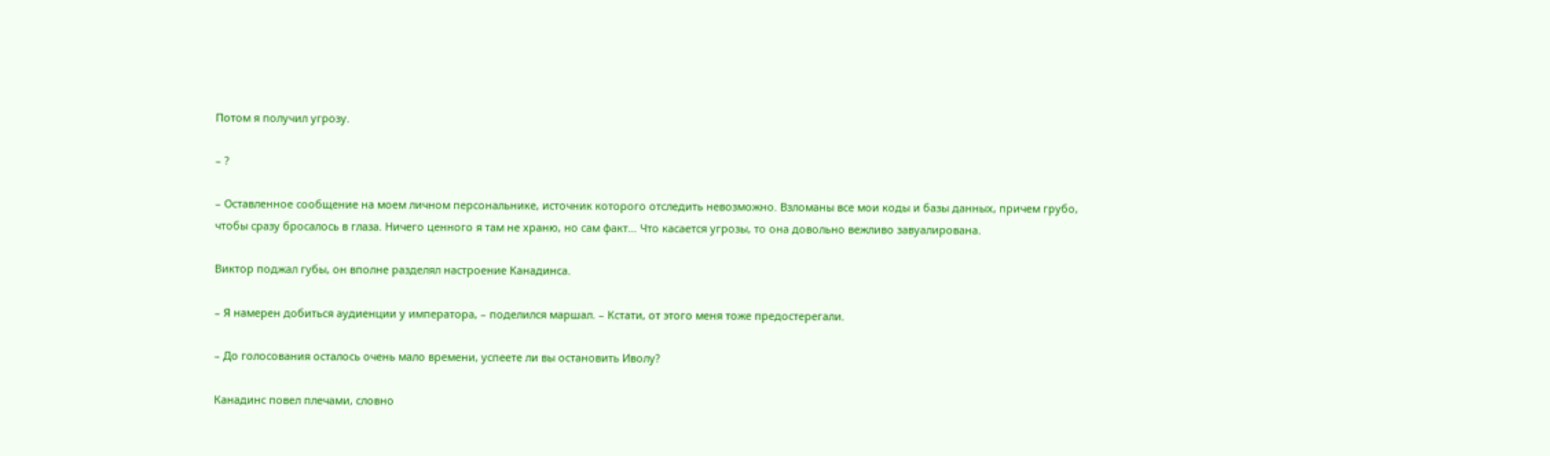Потом я получил угрозу.

– ?

– Оставленное сообщение на моем личном персональнике, источник которого отследить невозможно. Взломаны все мои коды и базы данных, причем грубо, чтобы сразу бросалось в глаза. Ничего ценного я там не храню, но сам факт… Что касается угрозы, то она довольно вежливо завуалирована.

Виктор поджал губы, он вполне разделял настроение Канадинса.

– Я намерен добиться аудиенции у императора, – поделился маршал. – Кстати, от этого меня тоже предостерегали.

– До голосования осталось очень мало времени, успеете ли вы остановить Иволу?

Канадинс повел плечами, словно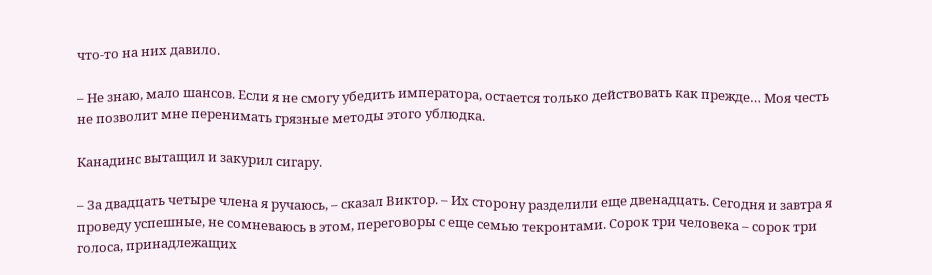что-то на них давило.

– Не знаю, мало шансов. Если я не смогу убедить императора, остается только действовать как прежде… Моя честь не позволит мне перенимать грязные методы этого ублюдка.

Канадинс вытащил и закурил сигару.

– За двадцать четыре члена я ручаюсь, – сказал Виктор. – Их сторону разделили еще двенадцать. Сегодня и завтра я проведу успешные, не сомневаюсь в этом, переговоры с еще семью текронтами. Сорок три человека – сорок три голоса, принадлежащих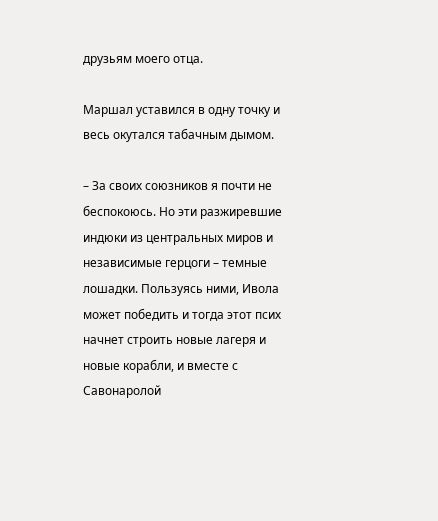друзьям моего отца.

Маршал уставился в одну точку и весь окутался табачным дымом.

– За своих союзников я почти не беспокоюсь. Но эти разжиревшие индюки из центральных миров и независимые герцоги – темные лошадки. Пользуясь ними, Ивола может победить и тогда этот псих начнет строить новые лагеря и новые корабли, и вместе с Савонаролой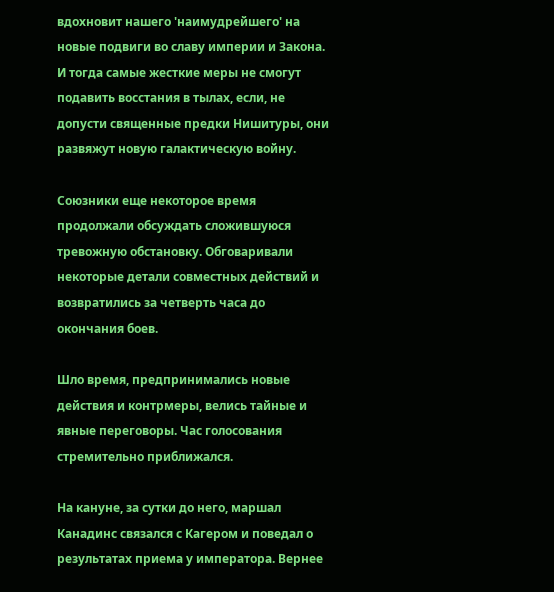вдохновит нашего 'наимудрейшего' на новые подвиги во славу империи и Закона. И тогда самые жесткие меры не смогут подавить восстания в тылах, если, не допусти священные предки Нишитуры, они развяжут новую галактическую войну.

Союзники еще некоторое время продолжали обсуждать сложившуюся тревожную обстановку. Обговаривали некоторые детали совместных действий и возвратились за четверть часа до окончания боев.

Шло время, предпринимались новые действия и контрмеры, велись тайные и явные переговоры. Час голосования стремительно приближался.

На кануне, за сутки до него, маршал Канадинс связался с Кагером и поведал о результатах приема у императора. Вернее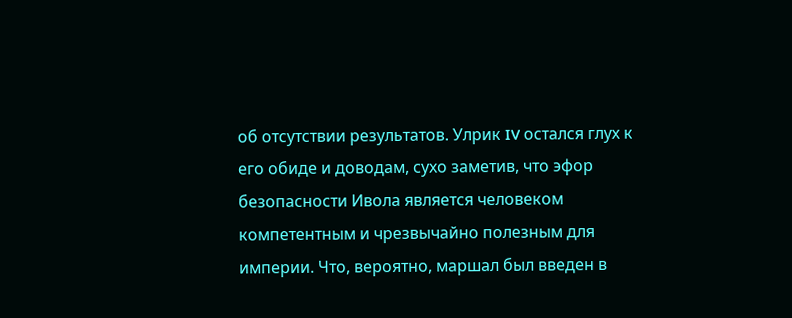об отсутствии результатов. Улрик IV остался глух к его обиде и доводам, сухо заметив, что эфор безопасности Ивола является человеком компетентным и чрезвычайно полезным для империи. Что, вероятно, маршал был введен в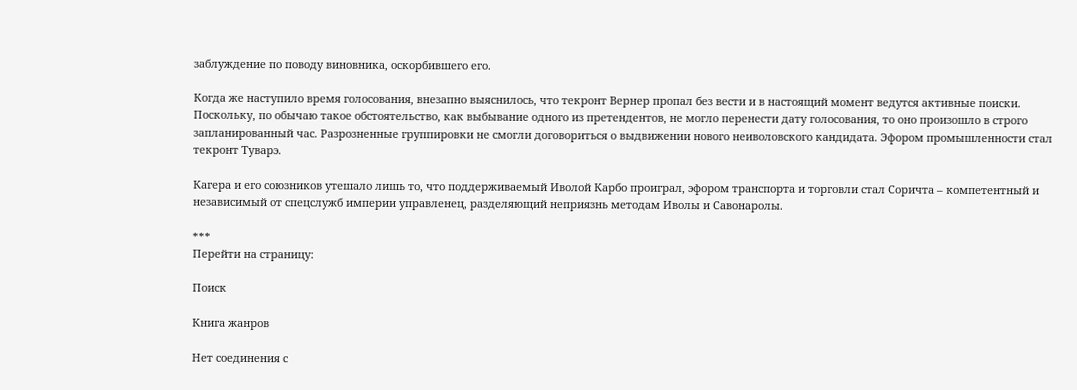заблуждение по поводу виновника, оскорбившего его.

Когда же наступило время голосования, внезапно выяснилось, что текронт Вернер пропал без вести и в настоящий момент ведутся активные поиски. Поскольку, по обычаю такое обстоятельство, как выбывание одного из претендентов, не могло перенести дату голосования, то оно произошло в строго запланированный час. Разрозненные группировки не смогли договориться о выдвижении нового неиволовского кандидата. Эфором промышленности стал текронт Туварэ.

Кагера и его союзников утешало лишь то, что поддерживаемый Иволой Карбо проиграл, эфором транспорта и торговли стал Соричта – компетентный и независимый от спецслужб империи управленец, разделяющий неприязнь методам Иволы и Савонаролы.

***
Перейти на страницу:

Поиск

Книга жанров

Нет соединения с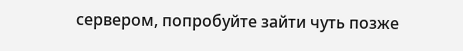сервером, попробуйте зайти чуть позже